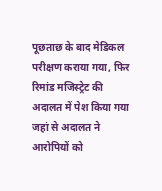पूछताछ के बाद मेडिकल परीक्षण कराया गया, फिर रिमांड मजिस्ट्रेट की अदालत में पेश किया गया जहां से अदालत ने आरोपियों को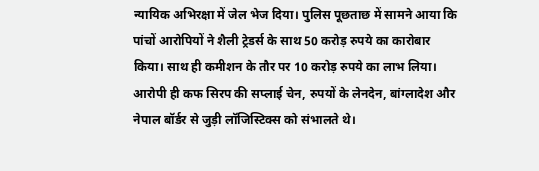न्यायिक अभिरक्षा में जेल भेज दिया। पुलिस पूछताछ में सामने आया कि पांचों आरोपियों ने शैली ट्रेडर्स के साथ 50 करोड़ रुपये का कारोबार किया। साथ ही कमीशन के तौर पर 10 करोड़ रुपये का लाभ लिया। आरोपी ही कफ सिरप की सप्लाई चेन, रुपयों के लेनदेन, बांग्लादेश और नेपाल बॉर्डर से जुड़ी लॉजिस्टिक्स को संभालते थे।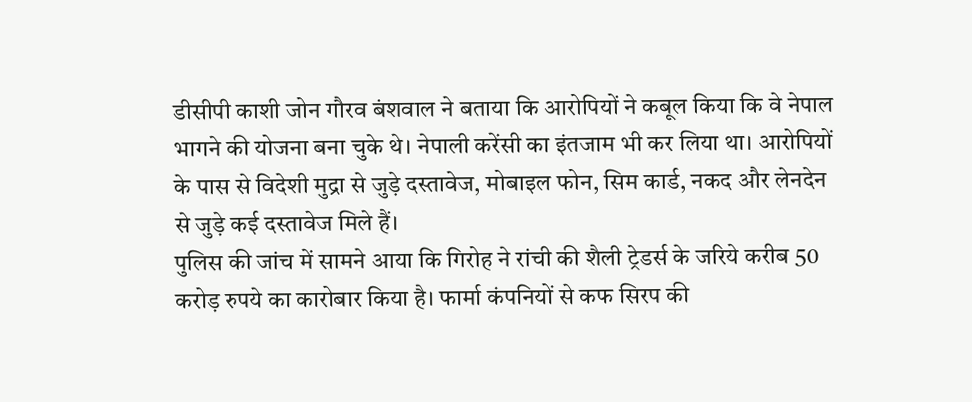डीसीपी काशी जोन गौरव बंशवाल ने बताया कि आरोपियों ने कबूल किया कि वे नेपाल भागने की योजना बना चुके थे। नेपाली करेंसी का इंतजाम भी कर लिया था। आरोपियों के पास से विदेशी मुद्रा से जुड़े दस्तावेज, मोबाइल फोन, सिम कार्ड, नकद और लेनदेन से जुड़े कई दस्तावेज मिले हैं।
पुलिस की जांच में सामने आया कि गिरोह ने रांची की शैली ट्रेडर्स के जरिये करीब 50 करोड़ रुपये का कारोबार किया है। फार्मा कंपनियों से कफ सिरप की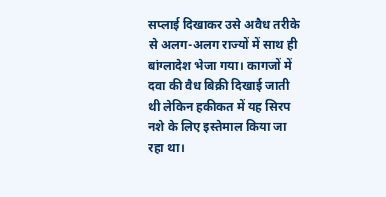सप्लाई दिखाकर उसे अवैध तरीके से अलग-अलग राज्यों में साथ ही बांग्लादेश भेजा गया। कागजों में दवा की वैध बिक्री दिखाई जाती थी लेकिन हकीकत में यह सिरप नशे के लिए इस्तेमाल किया जा रहा था।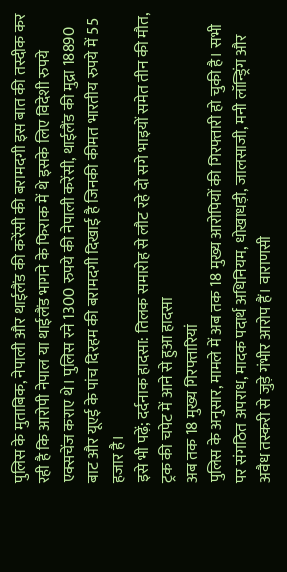पुलिस के मुताबिक, नेपाली और थाईलैंड की करेंसी की बरामदगी इस बात की तस्दीक कर रही है कि आरोपी नेपाल या थाईलैंड भागने के फिराक में थे इसके लिए विदेशी रुपये एक्सचेंज कराए थे। पुलिस रने 1300 रुपये की नेपाली करेंसी, थाईलैंड की मुद्रा 18890 बाट और यूएई के पांच दिरहम की बरामदगी दिखाई है जिनकी कीमत भारतीय रुपये में 55 हजार है।
इसे भी पढ़ें; दर्दनाक हादसा: तिलक समारोह से लौट रहे दो सगे भाइयों समेत तीन की मौत, ट्रक की चपेट में आने से हुआ हादसा
अब तक 18 मुख्य गिरफ्तारियां
पुलिस के अनुसार, मामले में अब तक 18 मुख्य आरोपियों की गिरफ्तारी हो चुकी है। सभी पर संगठित अपराध, मादक पदार्थ अधिनियम, धोखाधड़ी, जालसाजी, मनी लॉन्ड्रिंग और अवैध तस्करी से जुड़े गंभीर आरोप हैं। वाराणसी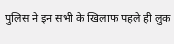पुलिस ने इन सभी के खिलाफ पहले ही लुक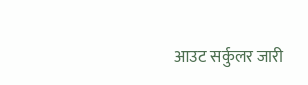आउट सर्कुलर जारी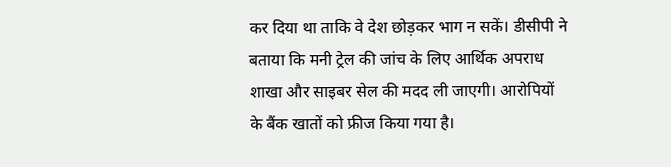कर दिया था ताकि वे देश छोड़कर भाग न सकें। डीसीपी ने बताया कि मनी ट्रेल की जांच के लिए आर्थिक अपराध शाखा और साइबर सेल की मदद ली जाएगी। आरोपियों के बैंक खातों को फ्रीज किया गया है।